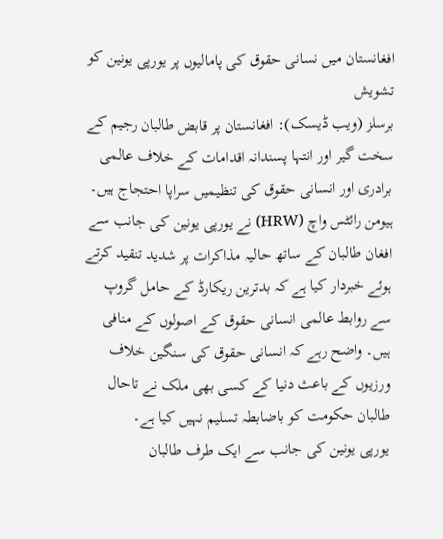افغانستان میں نسانی حقوق کی پامالیوں پر یورپی یونین کو تشویش
برسلز (ویب ڈیسک): افغانستان پر قابض طالبان رجیم کے سخت گیر اور انتہا پسندانہ اقدامات کے خلاف عالمی برادری اور انسانی حقوق کی تنظیمیں سراپا احتجاج ہیں۔ ہیومن رائٹس واچ (HRW) نے یورپی یونین کی جانب سے افغان طالبان کے ساتھ حالیہ مذاکرات پر شدید تنقید کرتے ہوئے خبردار کیا ہے کہ بدترین ریکارڈ کے حامل گروپ سے روابط عالمی انسانی حقوق کے اصولوں کے منافی ہیں۔ واضح رہے کہ انسانی حقوق کی سنگین خلاف ورزیوں کے باعث دنیا کے کسی بھی ملک نے تاحال طالبان حکومت کو باضابطہ تسلیم نہیں کیا ہے۔
یورپی یونین کی جانب سے ایک طرف طالبان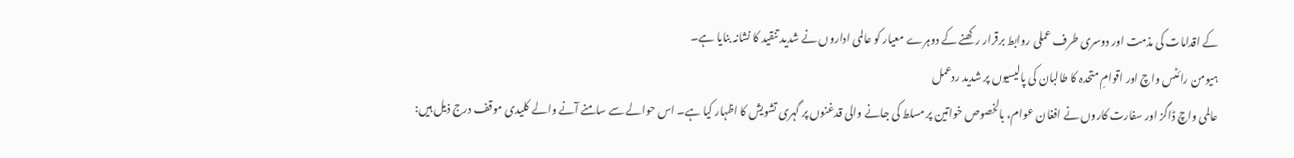کے اقدامات کی مذمت اور دوسری طرف عملی روابط برقرار رکھنے کے دوہرے معیار کو عالمی اداروں نے شدید تنقید کا نشانہ بنایا ہے۔
ہیومن رائٹس واچ اور اقوامِ متحدہ کا طالبان کی پالیسیوں پر شدید ردعمل
عالمی واچ ڈاگز اور سفارت کاروں نے افغان عوام، بالخصوص خواتین پر مسلط کی جانے والی قدغنوں پر گہری تشویش کا اظہار کیا ہے۔ اس حوالے سے سامنے آنے والے کلیدی موقف درج ذیل ہیں: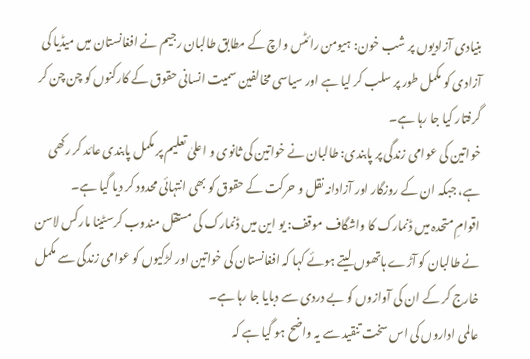بنیادی آزادیوں پر شب خون: ہیومن رائٹس واچ کے مطابق طالبان رجیم نے افغانستان میں میڈیا کی آزادی کو مکمل طور پر سلب کر لیا ہے اور سیاسی مخالفین سمیت انسانی حقوق کے کارکنوں کو چن چن کر گرفتار کیا جا رہا ہے۔
خواتین کی عوامی زندگی پر پابندی: طالبان نے خواتین کی ثانوی و اعلیٰ تعلیم پر مکمل پابندی عائد کر رکھی ہے، جبکہ ان کے روزگار اور آزادانہ نقل و حرکت کے حقوق کو بھی انتہائی محدود کر دیا گیا ہے۔
اقوامِ متحدہ میں ڈنمارک کا واشگاف موقف: یو این میں ڈنمارک کی مستقل مندوب کرسٹینا مارکس لاسن نے طالبان کو آڑے ہاتھوں لیتے ہوئے کہا کہ افغانستان کی خواتین اور لڑکیوں کو عوامی زندگی سے مکمل خارج کر کے ان کی آوازوں کو بے دردی سے دبایا جا رہا ہے۔
عالمی اداروں کی اس سخت تنقید سے یہ واضح ہو گیا ہے کہ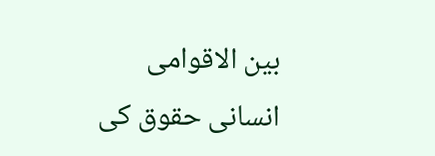بین الاقوامی انسانی حقوق کی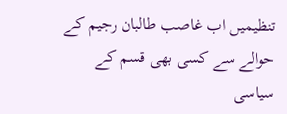تنظیمیں اب غاصب طالبان رجیم کے حوالے سے کسی بھی قسم کے سیاسی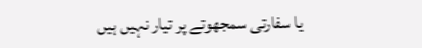یا سفارتی سمجھوتے پر تیار نہیں ہیں